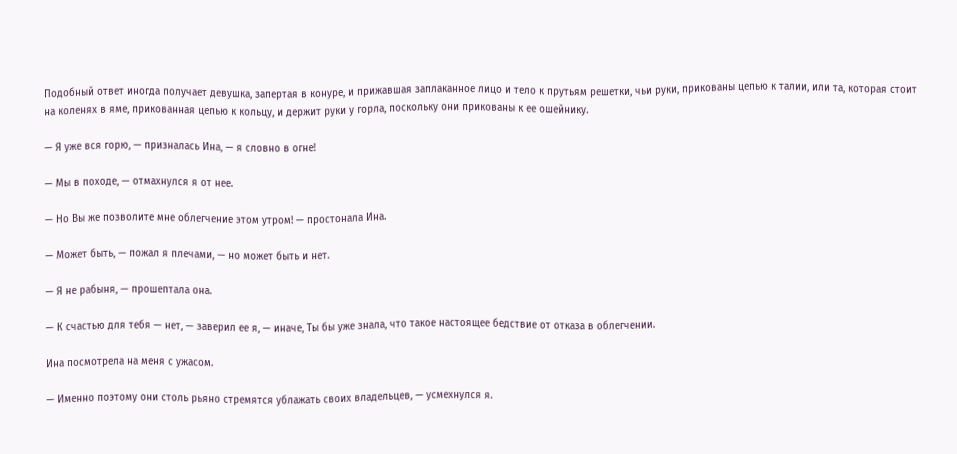Подобный ответ иногда получает девушка, запертая в конуре, и прижавшая заплаканное лицо и тело к прутьям решетки, чьи руки, прикованы цепью к талии, или та, которая стоит на коленях в яме, прикованная цепью к кольцу, и держит руки у горла, поскольку они прикованы к ее ошейнику.

— Я уже вся горю, — призналась Ина, — я словно в огне!

— Мы в походе, — отмахнулся я от нее.

— Но Вы же позволите мне облегчение этом утром! — простонала Ина.

— Может быть, — пожал я плечами, — но может быть и нет.

— Я не рабыня, — прошептала она.

— К счастью для тебя — нет, — заверил ее я, — иначе, Ты бы уже знала, что такое настоящее бедствие от отказа в облегчении.

Ина посмотрела на меня с ужасом.

— Именно поэтому они столь рьяно стремятся ублажать своих владельцев, — усмехнулся я.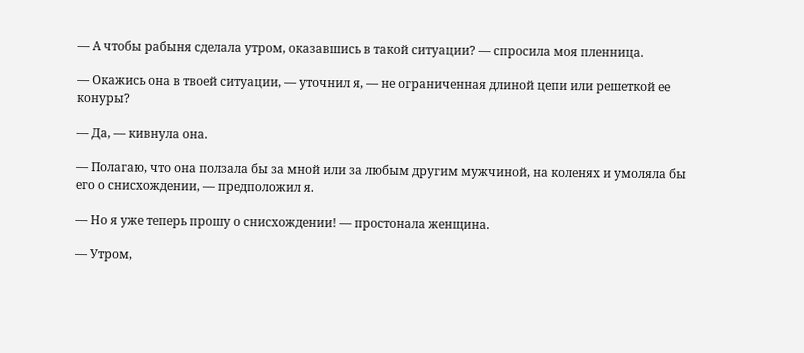— А чтобы рабыня сделала утром, оказавшись в такой ситуации? — спросила моя пленница.

— Окажись она в твоей ситуации, — уточнил я, — не ограниченная длиной цепи или решеткой ее конуры?

— Да, — кивнула она.

— Полагаю, что она ползала бы за мной или за любым другим мужчиной, на коленях и умоляла бы его о снисхождении, — предположил я.

— Но я уже теперь прошу о снисхождении! — простонала женщина.

— Утром,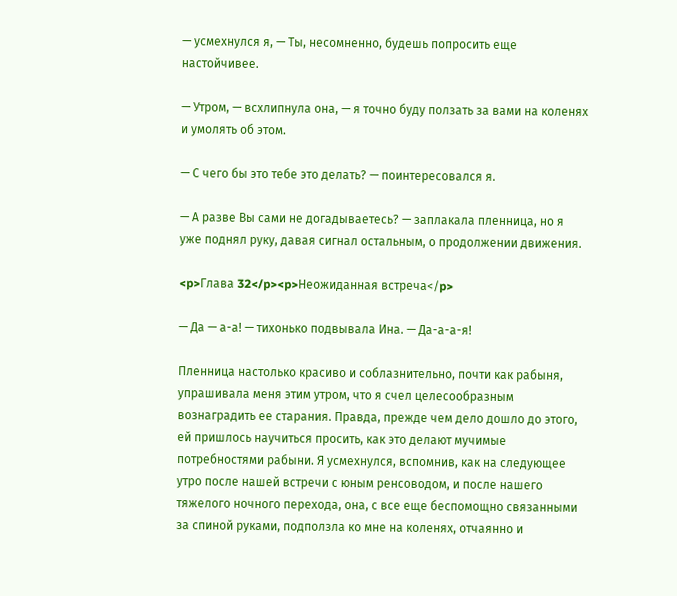— усмехнулся я, — Ты, несомненно, будешь попросить еще настойчивее.

— Утром, — всхлипнула она, — я точно буду ползать за вами на коленях и умолять об этом.

— С чего бы это тебе это делать? — поинтересовался я.

— А разве Вы сами не догадываетесь? — заплакала пленница, но я уже поднял руку, давая сигнал остальным, о продолжении движения.

<p>Глава 32</p><p>Неожиданная встреча</p>

— Да — а-а! — тихонько подвывала Ина. — Да-а-а-я!

Пленница настолько красиво и соблазнительно, почти как рабыня, упрашивала меня этим утром, что я счел целесообразным вознаградить ее старания. Правда, прежде чем дело дошло до этого, ей пришлось научиться просить, как это делают мучимые потребностями рабыни. Я усмехнулся, вспомнив, как на следующее утро после нашей встречи с юным ренсоводом, и после нашего тяжелого ночного перехода, она, с все еще беспомощно связанными за спиной руками, подползла ко мне на коленях, отчаянно и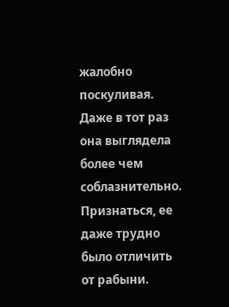жалобно поскуливая. Даже в тот раз она выглядела более чем соблазнительно. Признаться, ее даже трудно было отличить от рабыни.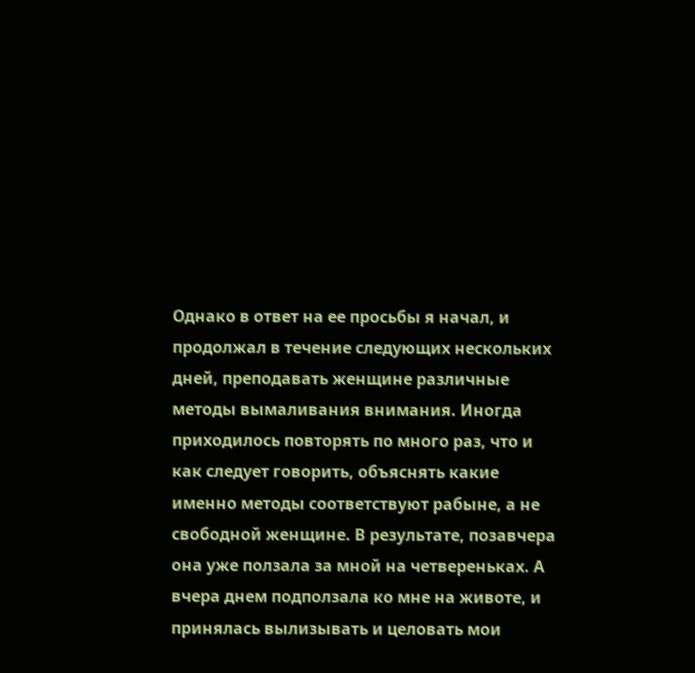Однако в ответ на ее просьбы я начал, и продолжал в течение следующих нескольких дней, преподавать женщине различные методы вымаливания внимания. Иногда приходилось повторять по много раз, что и как следует говорить, объяснять какие именно методы соответствуют рабыне, а не свободной женщине. В результате, позавчера она уже ползала за мной на четвереньках. А вчера днем подползала ко мне на животе, и принялась вылизывать и целовать мои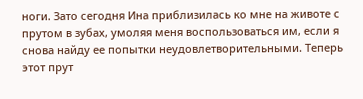ноги. Зато сегодня Ина приблизилась ко мне на животе с прутом в зубах, умоляя меня воспользоваться им, если я снова найду ее попытки неудовлетворительными. Теперь этот прут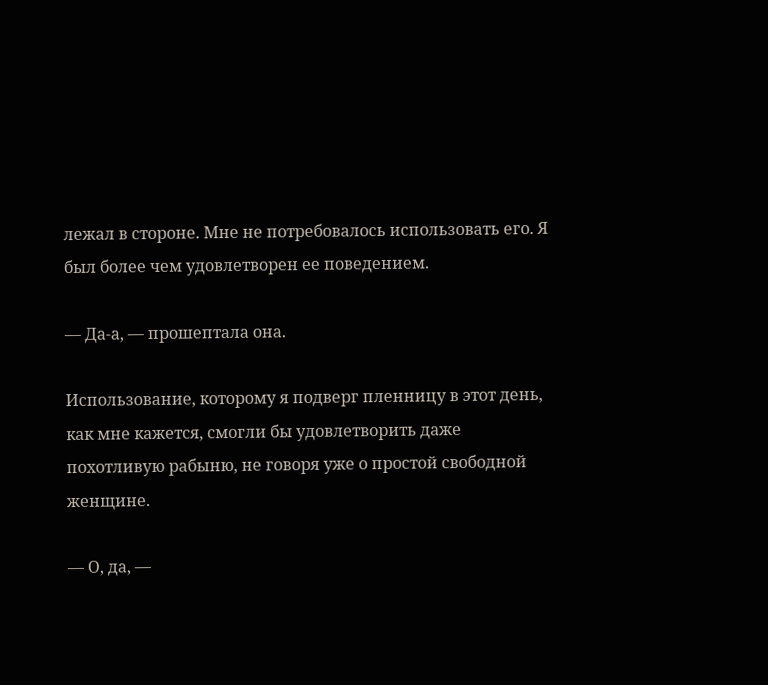лежал в стороне. Мне не потребовалось использовать его. Я был более чем удовлетворен ее поведением.

— Да-а, — прошептала она.

Использование, которому я подверг пленницу в этот день, как мне кажется, смогли бы удовлетворить даже похотливую рабыню, не говоря уже о простой свободной женщине.

— О, да, —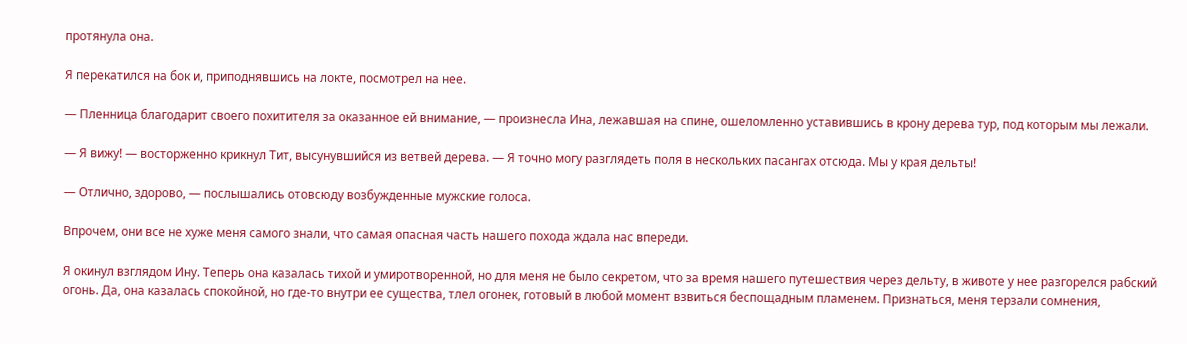протянула она.

Я перекатился на бок и, приподнявшись на локте, посмотрел на нее.

— Пленница благодарит своего похитителя за оказанное ей внимание, — произнесла Ина, лежавшая на спине, ошеломленно уставившись в крону дерева тур, под которым мы лежали.

— Я вижу! — восторженно крикнул Тит, высунувшийся из ветвей дерева. — Я точно могу разглядеть поля в нескольких пасангах отсюда. Мы у края дельты!

— Отлично, здорово, — послышались отовсюду возбужденные мужские голоса.

Впрочем, они все не хуже меня самого знали, что самая опасная часть нашего похода ждала нас впереди.

Я окинул взглядом Ину. Теперь она казалась тихой и умиротворенной, но для меня не было секретом, что за время нашего путешествия через дельту, в животе у нее разгорелся рабский огонь. Да, она казалась спокойной, но где-то внутри ее существа, тлел огонек, готовый в любой момент взвиться беспощадным пламенем. Признаться, меня терзали сомнения,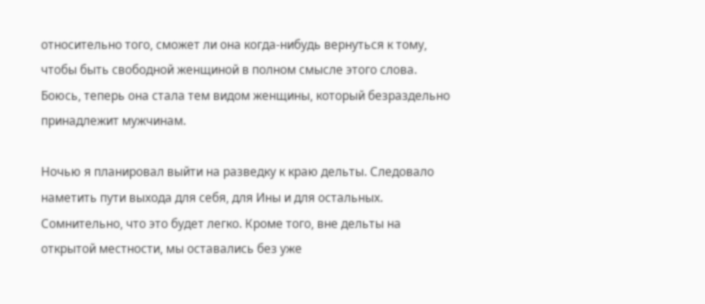относительно того, сможет ли она когда-нибудь вернуться к тому, чтобы быть свободной женщиной в полном смысле этого слова. Боюсь, теперь она стала тем видом женщины, который безраздельно принадлежит мужчинам.

Ночью я планировал выйти на разведку к краю дельты. Следовало наметить пути выхода для себя, для Ины и для остальных. Сомнительно, что это будет легко. Кроме того, вне дельты на открытой местности, мы оставались без уже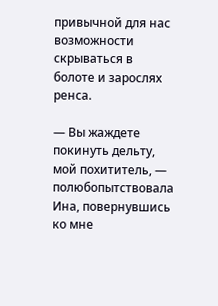привычной для нас возможности скрываться в болоте и зарослях ренса.

— Вы жаждете покинуть дельту, мой похититель, — полюбопытствовала Ина, повернувшись ко мне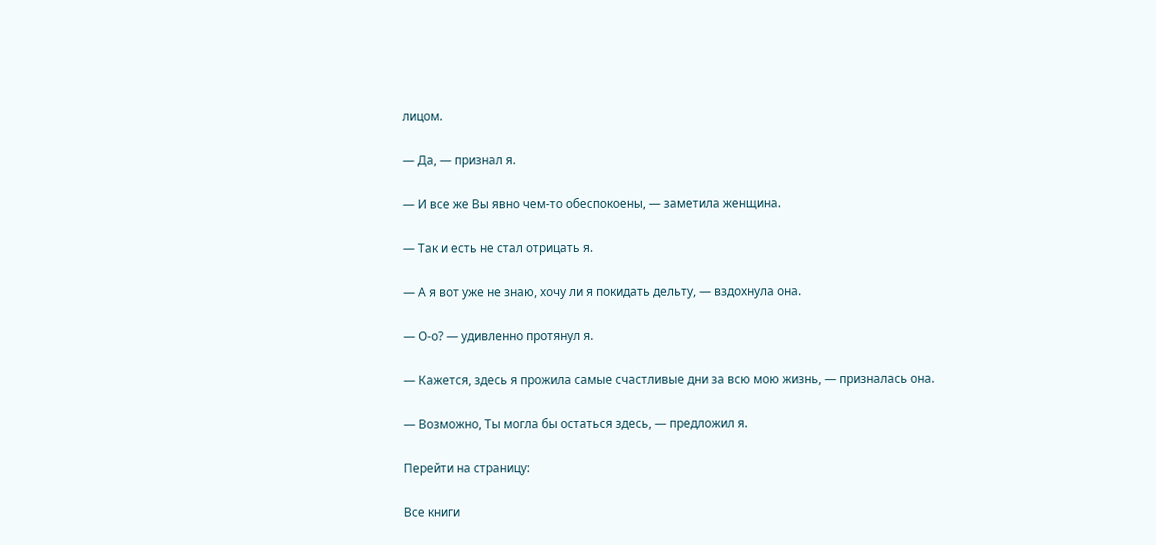лицом.

— Да, — признал я.

— И все же Вы явно чем-то обеспокоены, — заметила женщина.

— Так и есть не стал отрицать я.

— А я вот уже не знаю, хочу ли я покидать дельту, — вздохнула она.

— О-о? — удивленно протянул я.

— Кажется, здесь я прожила самые счастливые дни за всю мою жизнь, — призналась она.

— Возможно, Ты могла бы остаться здесь, — предложил я.

Перейти на страницу:

Все книги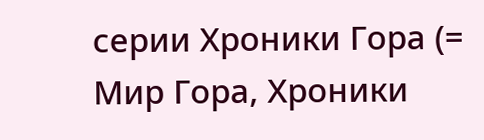серии Хроники Гора (= Мир Гора, Хроники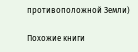противоположной Земли)

Похожие книги